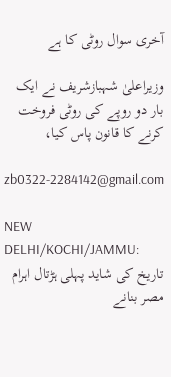آخری سوال روٹی کا ہے

وزیراعلیٰ شہبازشریف نے ایک بار دو روپے کی روٹی فروخت کرنے کا قانون پاس کیا،

zb0322-2284142@gmail.com

NEW DELHI/KOCHI/JAMMU:
تاریخ کی شاید پہلی ہڑتال اہرام مصر بنانے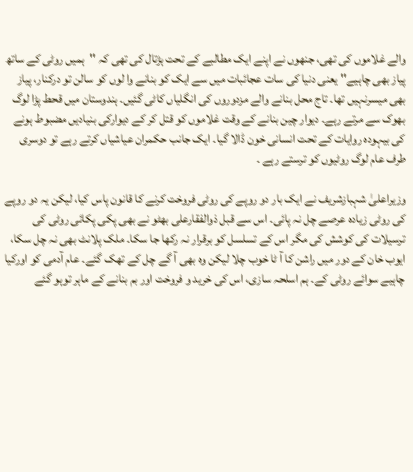والے غلاموں کی تھی، جنھوں نے اپنے ایک مطالبے کے تحت ہڑتال کی تھی کہ ''ہمیں روٹی کے ساتھ پیاز بھی چاہیے'' یعنی دنیا کی سات عجائبات میں سے ایک کو بنانے وا لوں کو سالن تو درکنار، پیاز بھی میسرنہیں تھا۔ تاج محل بنانے والے مزدوروں کی انگلیاں کاٹی گئیں۔ ہندوستان میں قحط پڑا لوگ بھوک سے مرتے رہے۔ دیوار چین بنانے کے وقت غلاموں کو قتل کر کے دیوارکی بنیادیں مضبوط ہونے کی بیہودہ روایات کے تحت انسانی خون ڈالا گیا۔ ایک جانب حکمران عیاشیاں کرتے رہے تو دوسری طرف عام لوگ روٹیوں کو ترستے رہے ۔

وزیراعلیٰ شہبازشریف نے ایک بار دو روپے کی روٹی فروخت کرنے کا قانون پاس کیا، لیکن یہ دو روپے کی روٹی زیادہ عرصے چل نہ پائی۔ اس سے قبل ذوالفقارعلی بھٹو نے بھی پکی پکائی روٹی کی ترسیلات کی کوشش کی مگر اس کے تسلسل کو برقرار نہ رکھا جا سکا۔ ملک پلانٹ بھی نہ چل سکا، ایوب خان کے دور میں راشن کا آ ٹا خوب چلا لیکن وہ بھی آ گے چل کے تھک گئے۔ عام آدمی کو اورکیا چاہیے سوائے روٹی کے۔ ہم اسلحہ سازی، اس کی خرید و فروخت اور بم بنانے کے ماہر توہو گئے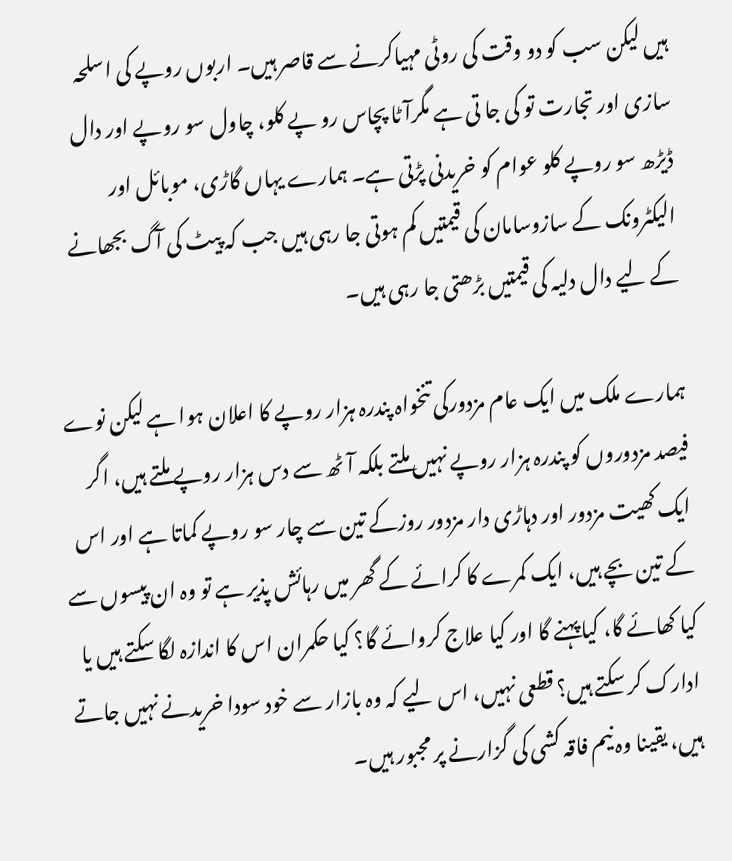ہیں لیکن سب کو دو وقت کی روٹی مہیاکرنے سے قاصر ہیں۔ اربوں روپے کی اسلحہ سازی اور تجارت تو کی جا تی ہے مگرآٹا پچاس رو پے کلو، چاول سو روپے اور دال ڈیڑھ سو روپے کلو عوام کو خریدنی پڑتی ہے۔ ہمارے یہاں گاڑی، موبائل اور الیکٹرونک کے سازوسامان کی قیمتیں کم ہوتی جا رہی ہیں جب کہ پیٹ کی آگ بجھانے کے لیے دال دلیہ کی قیمتیں بڑھتی جا رہی ہیں۔

ہمارے ملک میں ایک عام مزدورکی تنخواہ پندرہ ہزار روپے کا اعلان ہوا ہے لیکن نوے فیصد مزدوروں کو پندرہ ہزار روپے نہیں ملتے بلکہ آٹھ سے دس ہزار روپے ملتے ہیں، اگر ایک کھیت مزدور اور دہاڑی دار مزدور روزکے تین سے چار سو روپے کماتا ہے اور اس کے تین بچے ہیں، ایک کمرے کا کرائے کے گھر میں رہائش پذیر ہے تو وہ ان پیسوں سے کیا کھائے گا، کیا پہنے گا اور کیا علاج کروائے گا؟ کیا حکمران اس کا اندازہ لگا سکتے ہیں یا ادارک کر سکتے ہیں؟ قطعی نہیں، اس لیے کہ وہ بازار سے خود سودا خریدنے نہیں جاتے ہیں، یقینا وہ نیم فاقہ کشی کی گزارنے پر مجبور ہیں۔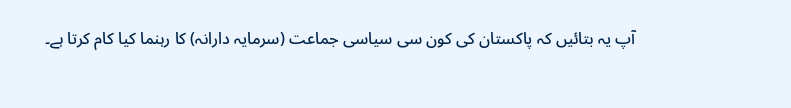آپ یہ بتائیں کہ پاکستان کی کون سی سیاسی جماعت (سرمایہ دارانہ) کا رہنما کیا کام کرتا ہے۔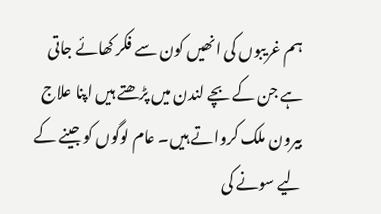ہم غریبوں کی انھیں کون سے فکر کھائے جاتی ہے جن کے بچے لندن میں پڑھتے ہیں اپنا علاج بیرون ملک کرواتے ہیں۔ عام لوگوں کو جینے کے لیے سونے کی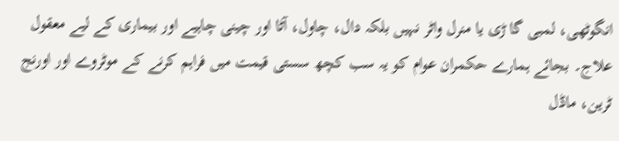انگوٹھی، لمبی گا ڑی یا منرل واٹر نہیں بلکہ دال، چاول، آٹا اور چینی چاہیے اور بیماری کے لیے معقول علاج۔ بجائے ہمارے حکمران عوام کو یہ سب کچھ سستی قیمت میں فراہم کرنے کے موٹروے اور اورنج ٹرین، ماڈل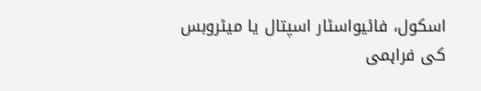اسکول، فائیواسٹار اسپتال یا میٹروبس کی فراہمی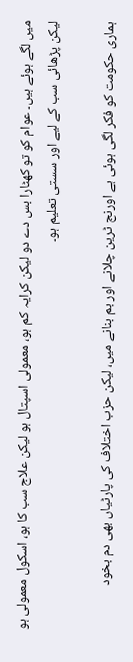میں لگے ہوئے ہیں۔ عوام کو تو کھٹارا بس دے دو لیکن کرایہ کم ہو، معمولی اسپتال ہو لیکن علاج سب کا ہو، اسکول معمولی ہو لیکن پڑھائی سب کے لیے اور سستی تعلیم ہو۔

ہماری حکومت کو فکر لگی ہوئی ہے اورنج ٹرین چلانے اور بم بنانے میں، لیکن حزب اختلاف کی پارٹیاں بھی دم بخود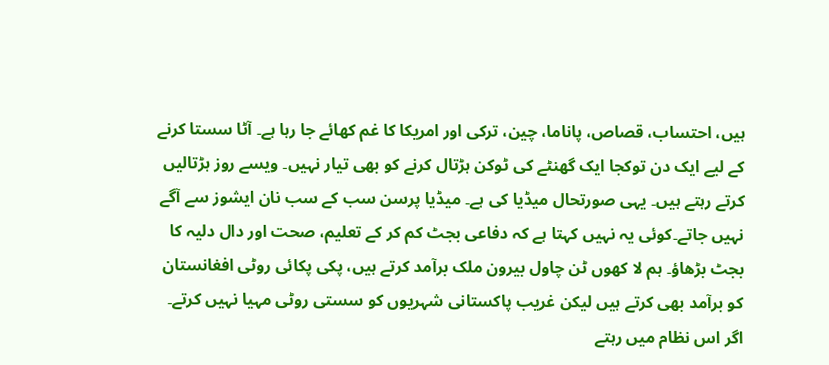ہیں، احتساب، قصاص، پاناما، چین، ترکی اور امریکا کا غم کھائے جا رہا ہے۔ آٹا سستا کرنے کے لیے ایک دن توکجا ایک گھنٹے کی ٹوکن ہڑتال کرنے کو بھی تیار نہیں۔ ویسے روز ہڑتالیں کرتے رہتے ہیں۔ یہی صورتحال میڈیا کی ہے۔ میڈیا پرسن سب کے سب نان ایشوز سے آگے نہیں جاتے۔کوئی یہ نہیں کہتا ہے کہ دفاعی بجٹ کم کر کے تعلیم، صحت اور دال دلیہ کا بجٹ بڑھاؤ۔ ہم لا کھوں ٹن چاول بیرون ملک برآمد کرتے ہیں، پکی پکائی روٹی افغانستان کو برآمد بھی کرتے ہیں لیکن غریب پاکستانی شہریوں کو سستی روٹی مہیا نہیں کرتے۔ اگر اس نظام میں رہتے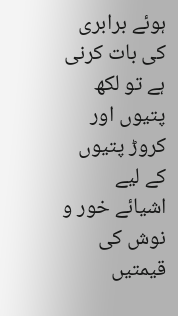ہوئے برابری کی بات کرنی ہے تو لکھ پتیوں اور کروڑ پتیوں کے لیے اشیائے خور و نوش کی قیمتیں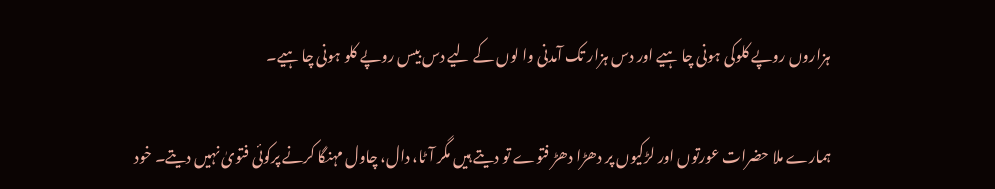ہزاروں روپے کلوکی ہونی چا ہیے اور دس ہزار تک آمدنی وا لوں کے لیے دس بیس روپے کلو ہونی چا ہیے۔

ہمارے ملا حضرات عورتوں اور لڑکیوں پر دھڑا دھڑ فتوے تو دیتے ہیں مگر آ ٹا، دال، چاول مہنگا کرنے پرکوئی فتویٰ نہیں دیتے۔ خود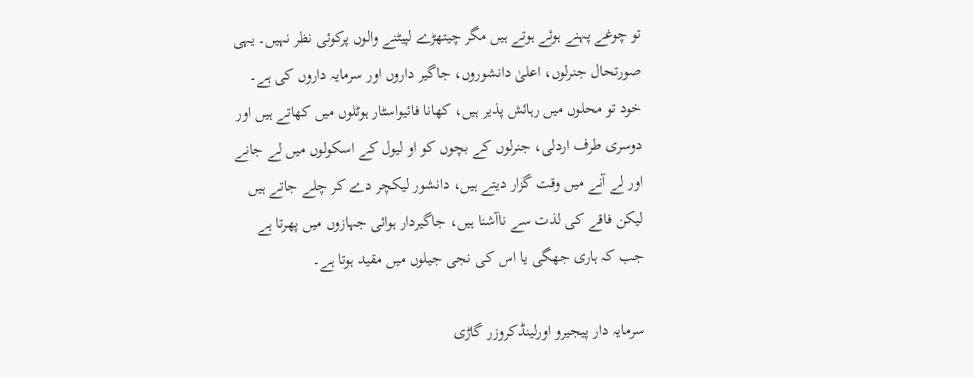تو چوغے پہنے ہوئے ہوتے ہیں مگر چیتھڑے لپیٹنے والوں پرکوئی نظر نہیں۔ یہی صورتحال جنرلوں، اعلیٰ دانشوروں، جاگیر داروں اور سرمایہ داروں کی ہے۔ خود تو محلوں میں رہائش پذیر ہیں، کھانا فائیواسٹار ہوٹلوں میں کھاتے ہیں اور دوسری طرف اردلی، جنرلوں کے بچوں کو او لیول کے اسکولوں میں لے جانے اور لے آنے میں وقت گزار دیتے ہیں، دانشور لیکچر دے کر چلے جاتے ہیں لیکن فاقے کی لذت سے ناآشنا ہیں، جاگیردار ہوائی جہازوں میں پھرتا ہے جب کہ ہاری جھگی یا اس کی نجی جیلوں میں مقید ہوتا ہے۔

سرمایہ دار پیجیرو اورلینڈکروزر گاڑی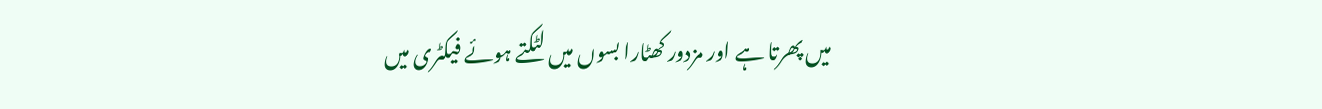میں پھرتا ہے اور مزدور کھٹارا بسوں میں لٹکتے ہوئے فیکٹری میں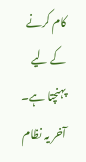کام کرنے کے لیے پہنچتا ہے۔ آخر یہ نظام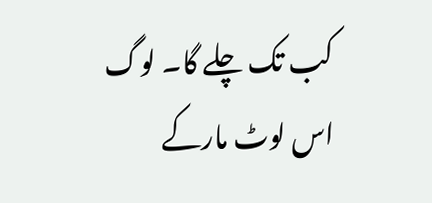کب تک چلے گا۔ لوگ اس لوٹ مارکے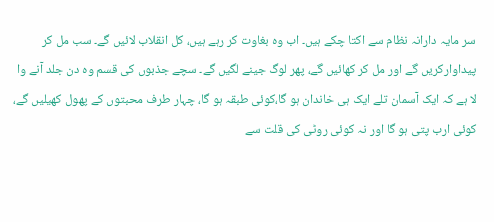سر مایہ دارانہ نظام سے اکتا چکے ہیں۔ اب وہ بغاوت کر رہے ہیں، کل انقلاب لائیں گے۔ سب مل کر پیداوارکریں گے اور مل کر کھائیں گے، پھر لوگ جینے لگیں گے۔ سچے جذبوں کی قسم وہ دن جلد آنے وا لا ہے کہ ایک آسمان تلے ایک ہی خاندان ہو گا،کوئی طبقہ ہو گا، چہار طرف محبتوں کے پھول کھیلیں گے، کوئی ارب پتی ہو گا اور نہ کوئی روٹی کی قلت سے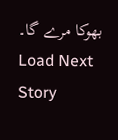بھوکا مرے گا۔
Load Next Story